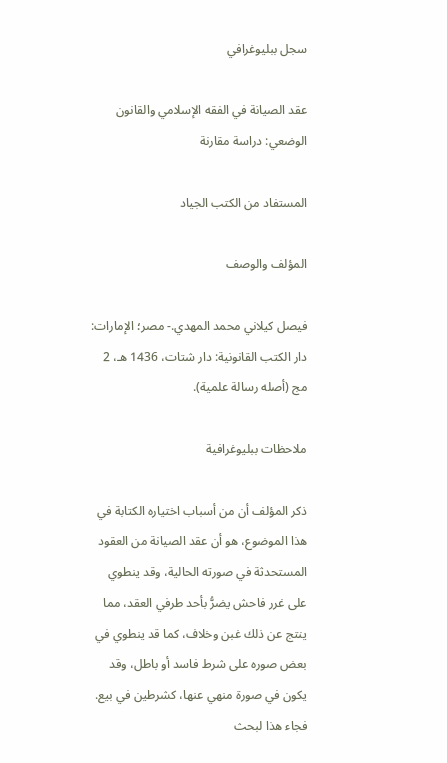سجل ببليوغرافي

عقد الصيانة في الفقه الإسلامي والقانون الوضعي: دراسة مقارنة

المستفاد من الكتب الجياد

المؤلف والوصف

فيصل كيلاني محمد المهدي.- مصر؛ الإمارات: دار الكتب القانونية: دار شتات، 1436 هـ، 2 مج (أصله رسالة علمية).

ملاحظات ببليوغرافية

ذكر المؤلف أن من أسباب اختياره الكتابة في هذا الموضوع، هو أن عقد الصيانة من العقود المستحدثة في صورته الحالية، وقد ينطوي على غرر فاحش يضرُّ بأحد طرفي العقد، مما ينتج عن ذلك غبن وخلاف، كما قد ينطوي في بعض صوره على شرط فاسد أو باطل، وقد يكون في صورة منهي عنها، كشرطين في بيع. فجاء هذا لبحث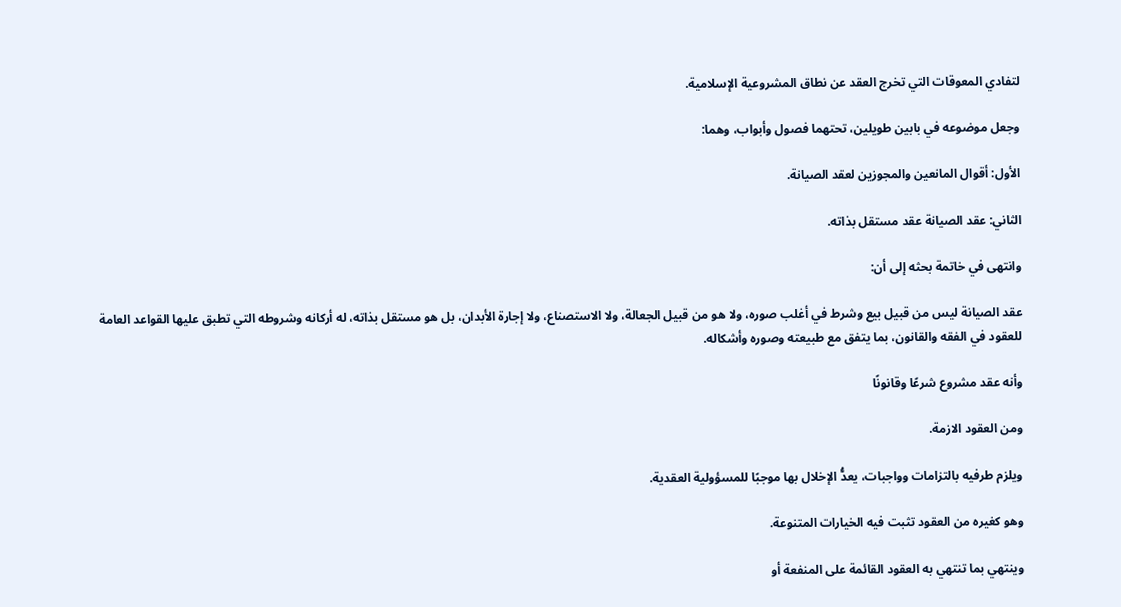لتفادي المعوقات التي تخرج العقد عن نطاق المشروعية الإسلامية.

وجعل موضوعه في بابين طويلين، تحتهما فصول وأبواب، وهما:

الأول: أقوال المانعين والمجوزين لعقد الصيانة.

الثاني: عقد الصيانة عقد مستقل بذاته.

وانتهى في خاتمة بحثه إلى أن:

عقد الصيانة ليس من قبيل بيع وشرط في أغلب صوره، ولا هو من قبيل الجعالة، ولا الاستصناع، ولا إجارة الأبدان، بل هو مستقل بذاته، له أركانه وشروطه التي تطبق عليها القواعد العامة للعقود في الفقه والقانون، بما يتفق مع طبيعته وصوره وأشكاله.

وأنه عقد مشروع شرعًا وقانونًا

ومن العقود الازمة.

ويلزم طرفيه بالتزامات وواجبات، يعدُّ الإخلال بها موجبًا للمسؤولية العقدية.

وهو كغيره من العقود تثبت فيه الخيارات المتنوعة.

وينتهي بما تنتهي به العقود القائمة على المنفعة أو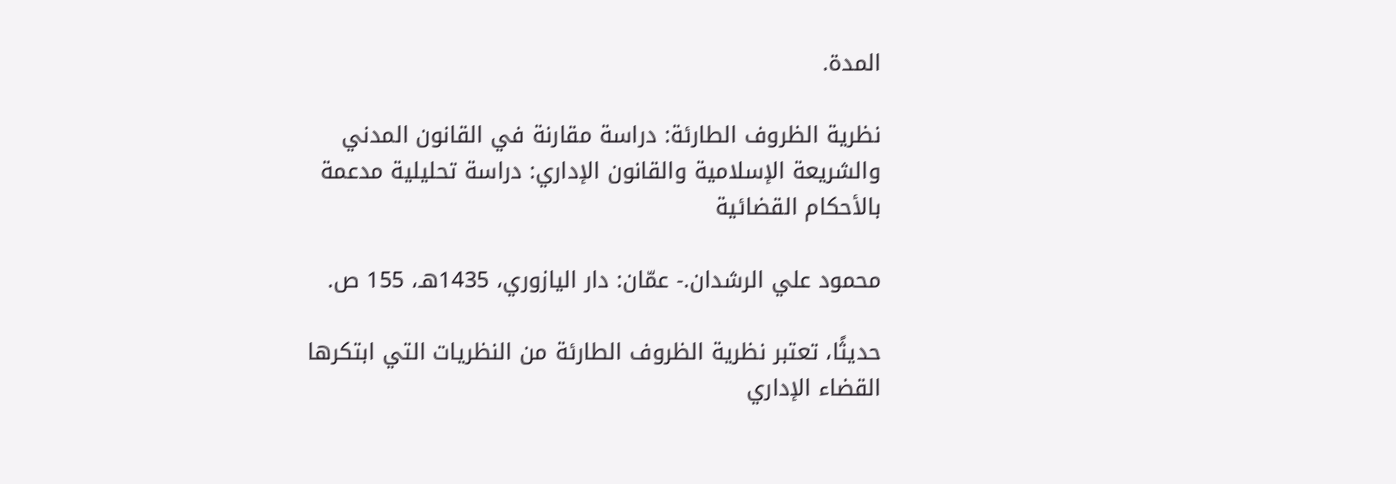المدة.

نظرية الظروف الطارئة: دراسة مقارنة في القانون المدني والشريعة الإسلامية والقانون الإداري: دراسة تحليلية مدعمة بالأحكام القضائية

محمود علي الرشدان.- عمّان: دار اليازوري، 1435هـ، 155 ص.

حديثًا، تعتبر نظرية الظروف الطارئة من النظريات التي ابتكرها القضاء الإداري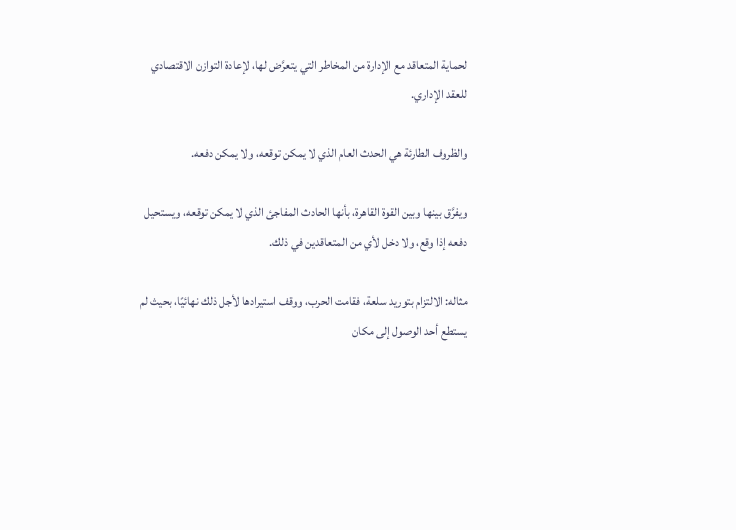لحماية المتعاقد مع الإدارة من المخاطر التي يتعرَّض لها، لإعادة التوازن الاقتصادي للعقد الإداري.

والظروف الطارئة هي الحدث العام الذي لا يمكن توقعه، ولا يمكن دفعه.

ويفرَّق بينها وبين القوة القاهرة، بأنها الحادث المفاجئ الذي لا يمكن توقعه، ويستحيل دفعه إذا وقع، ولا دخل لأي من المتعاقدين في ذلك.

مثاله: الالتزام بتوريد سلعة، فقامت الحرب، ووقف استيرادها لأجل ذلك نهائيًا، بحيث لم يستطع أحد الوصول إلى مكان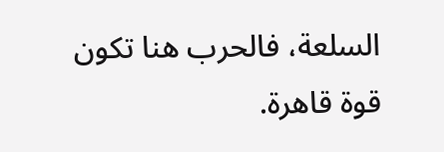السلعة، فالحرب هنا تكون قوة قاهرة.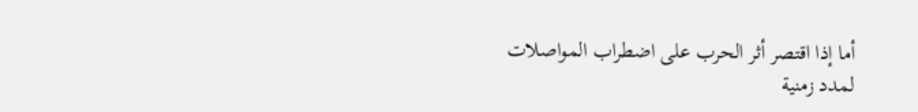أما إذا اقتصر أثر الحرب على اضطراب المواصلات لمدد زمنية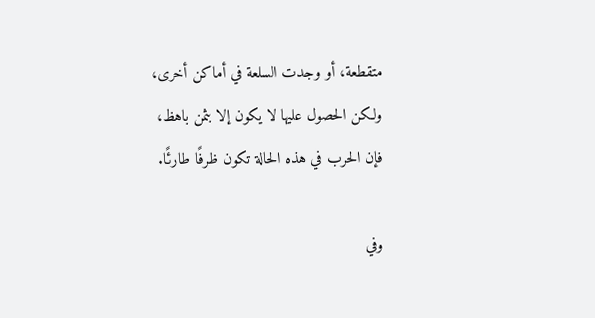متقطعة، أو وجدت السلعة في أماكن أخرى، ولكن الحصول عليها لا يكون إلا بثمن باهظ، فإن الحرب في هذه الحالة تكون ظرفًا طارئًا.

وفي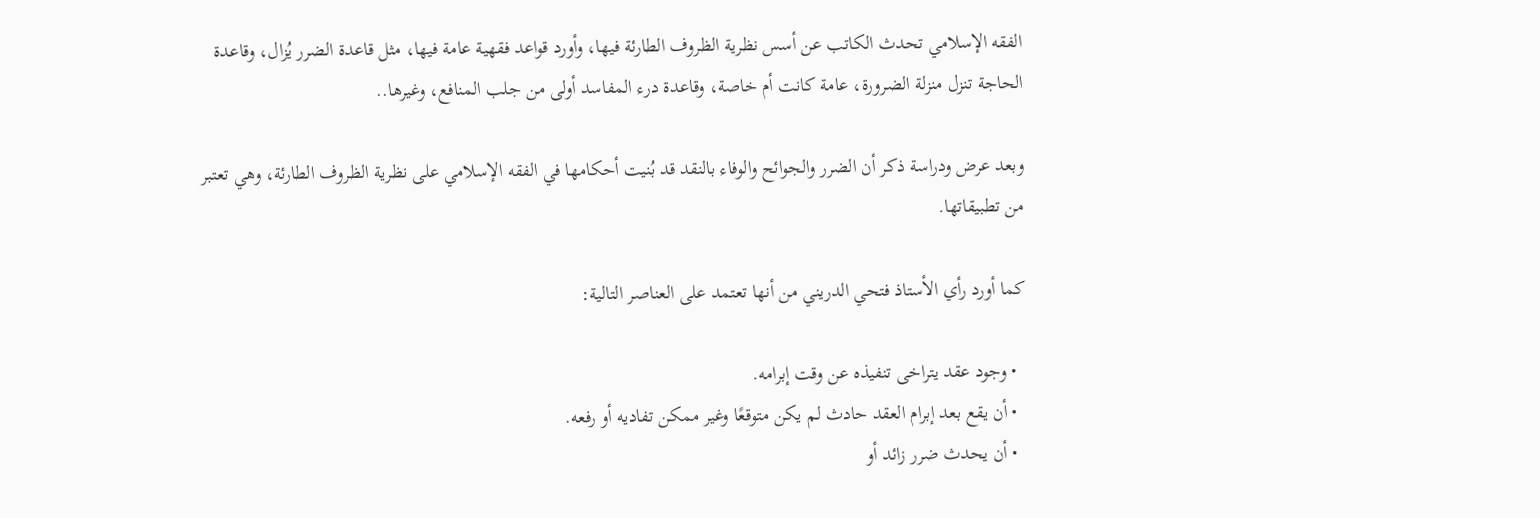الفقه الإسلامي تحدث الكاتب عن أسس نظرية الظروف الطارئة فيها، وأورد قواعد فقهية عامة فيها، مثل قاعدة الضرر يُزال، وقاعدة الحاجة تنزل منزلة الضرورة، عامة كانت أم خاصة، وقاعدة درء المفاسد أولى من جلب المنافع، وغيرها..

وبعد عرض ودراسة ذكر أن الضرر والجوائح والوفاء بالنقد قد بُنيت أحكامها في الفقه الإسلامي على نظرية الظروف الطارئة، وهي تعتبر من تطبيقاتها.

كما أورد رأي الأستاذ فتحي الدريني من أنها تعتمد على العناصر التالية:

  • وجود عقد يتراخى تنفيذه عن وقت إبرامه.
  • أن يقع بعد إبرام العقد حادث لم يكن متوقعًا وغير ممكن تفاديه أو رفعه.
  • أن يحدث ضرر زائد أو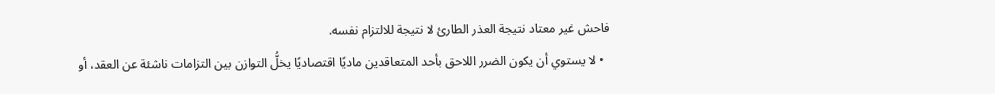فاحش غير معتاد نتيجة العذر الطارئ لا نتيجة للالتزام نفسه.
  • لا يستوي أن يكون الضرر اللاحق بأحد المتعاقدين ماديًا اقتصاديًا يخلُّ التوازن بين التزامات ناشئة عن العقد، أو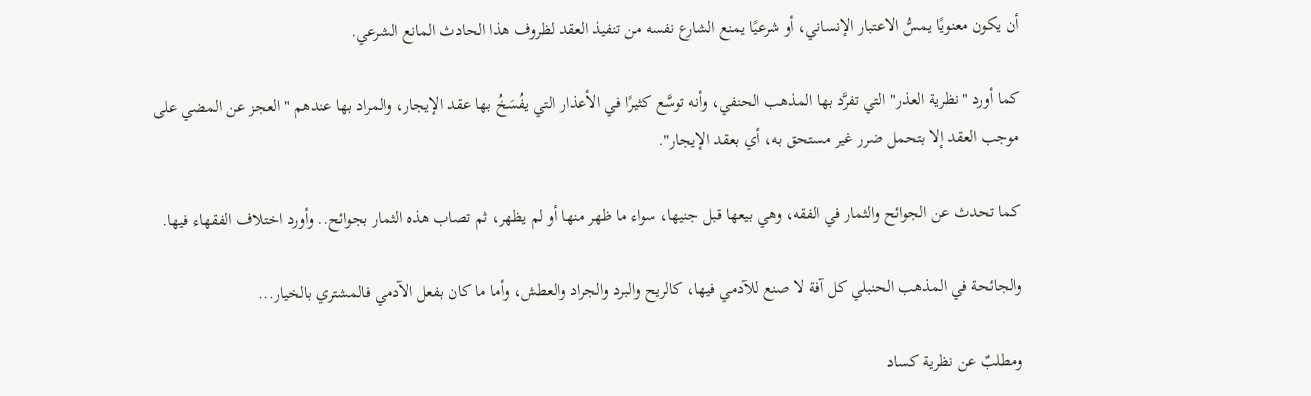أن يكون معنويًا يمسُّ الاعتبار الإنساني، أو شرعيًا يمنع الشارع نفسه من تنفيذ العقد لظروف هذا الحادث المانع الشرعي.

كما أورد "نظرية العذر" التي تفرَّد بها المذهب الحنفي، وأنه توسَّع كثيرًا في الأعذار التي يفُسَخُ بها عقد الإيجار، والمراد بها عندهم "العجز عن المضي على موجب العقد إلا بتحمل ضرر غير مستحق به، أي بعقد الإيجار".

كما تحدث عن الجوائح والثمار في الفقه، وهي بيعها قبل جنيها، سواء ما ظهر منها أو لم يظهر، ثم تصاب هذه الثمار بجوائح.. وأورد اختلاف الفقهاء فيها.

والجائحة في المذهب الحنبلي كل آفة لا صنع للآدمي فيها، كالريح والبرد والجراد والعطش، وأما ما كان بفعل الآدمي فالمشتري بالخيار...

ومطلبٌ عن نظرية كساد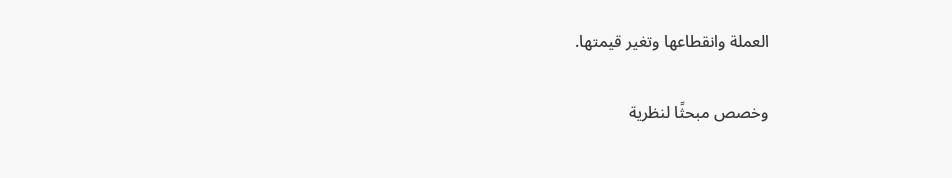العملة وانقطاعها وتغير قيمتها.

وخصص مبحثًا لنظرية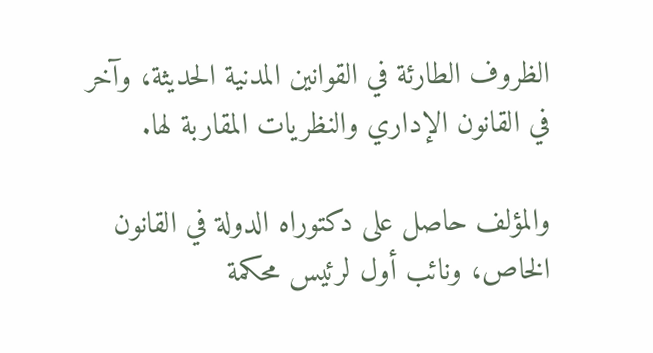الظروف الطارئة في القوانين المدنية الحديثة، وآخر في القانون الإداري والنظريات المقاربة لها.

والمؤلف حاصل على دكتوراه الدولة في القانون الخاص، ونائب أول لرئيس محكمة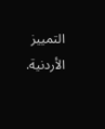التمييز الأردنية.